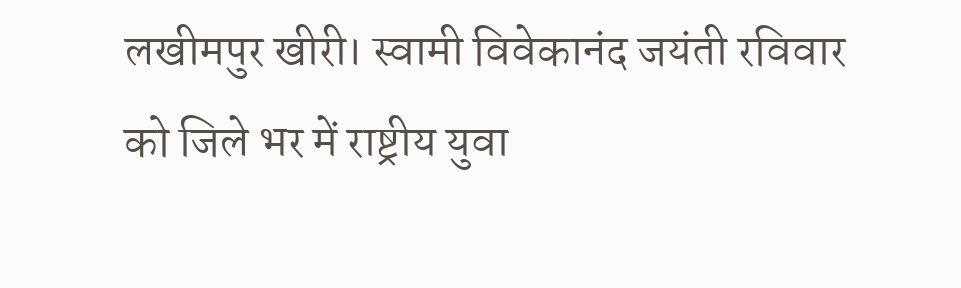लखीमपुर खीरी। स्वामी विवेकानंद जयंती रविवार को जिले भर में राष्ट्रीय युवा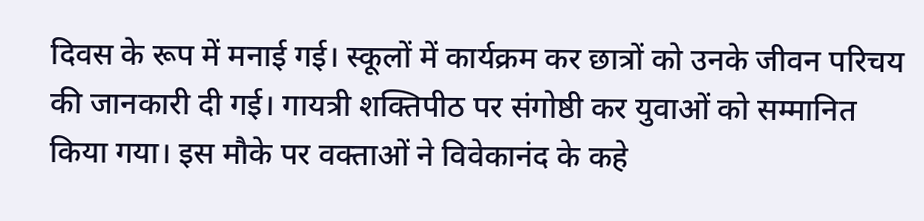दिवस के रूप में मनाई गई। स्कूलों में कार्यक्रम कर छात्रों को उनके जीवन परिचय की जानकारी दी गई। गायत्री शक्तिपीठ पर संगोष्ठी कर युवाओं को सम्मानित किया गया। इस मौके पर वक्ताओं ने विवेकानंद के कहे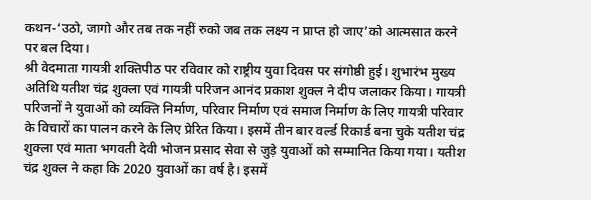कथन-‘उठो, जागो और तब तक नहीं रुको जब तक लक्ष्य न प्राप्त हो जाए’को आत्मसात करने पर बल दिया।
श्री वेदमाता गायत्री शक्तिपीठ पर रविवार को राष्ट्रीय युवा दिवस पर संगोष्ठी हुई। शुभारंभ मुख्य अतिथि यतीश चंद्र शुक्ला एवं गायत्री परिजन आनंद प्रकाश शुक्ल ने दीप जलाकर किया। गायत्री परिजनों ने युवाओं को व्यक्ति निर्माण, परिवार निर्माण एवं समाज निर्माण के लिए गायत्री परिवार के विचारों का पालन करने के लिए प्रेरित किया। इसमें तीन बार वर्ल्ड रिकार्ड बना चुके यतीश चंद्र शुक्ला एवं माता भगवती देवी भोजन प्रसाद सेवा से जुड़े युवाओं को सम्मानित किया गया। यतीश चंद्र शुक्ल ने कहा कि 2020 युवाओं का वर्ष है। इसमें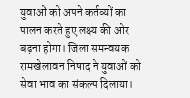युवाओं को अपने कर्तव्यों का पालन करते हुए लक्ष्य की ओर बढ़ना होगा। जिला समन्वयक रामखेलावन निषाद ने युवाओं को सेवा भाव का संकल्प दिलाया।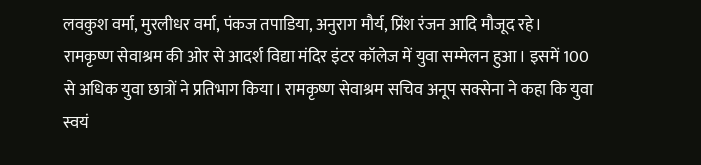लवकुश वर्मा, मुरलीधर वर्मा, पंकज तपाडिया, अनुराग मौर्य, प्रिंश रंजन आदि मौजूद रहे।
रामकृष्ण सेवाश्रम की ओर से आदर्श विद्या मंदिर इंटर कॉलेज में युवा सम्मेलन हुआ। इसमें 100 से अधिक युवा छात्रों ने प्रतिभाग किया। रामकृष्ण सेवाश्रम सचिव अनूप सक्सेना ने कहा कि युवा स्वयं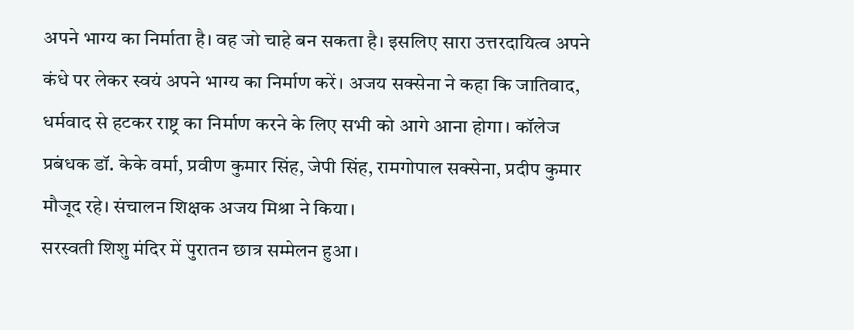अपने भाग्य का निर्माता है। वह जो चाहे बन सकता है। इसलिए सारा उत्तरदायित्व अपने कंधे पर लेकर स्वयं अपने भाग्य का निर्माण करें। अजय सक्सेना ने कहा कि जातिवाद, धर्मवाद से हटकर राष्ट्र का निर्माण करने के लिए सभी को आगे आना होगा। कॉलेज प्रबंधक डॉ. केके वर्मा, प्रवीण कुमार सिंह, जेपी सिंह, रामगोपाल सक्सेना, प्रदीप कुमार मौजूद रहे। संचालन शिक्षक अजय मिश्रा ने किया।
सरस्वती शिशु मंदिर में पुरातन छात्र सम्मेलन हुआ।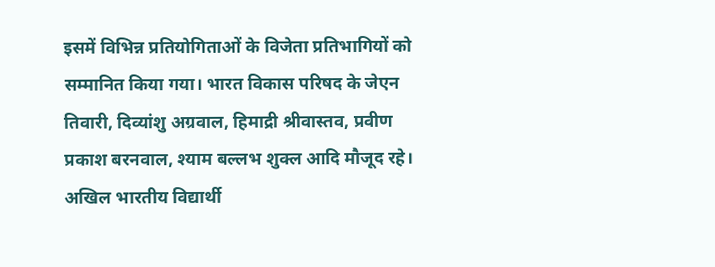इसमें विभिन्न प्रतियोगिताओं के विजेता प्रतिभागियों को सम्मानित किया गया। भारत विकास परिषद के जेएन तिवारी, दिव्यांशु अग्रवाल, हिमाद्री श्रीवास्तव, प्रवीण प्रकाश बरनवाल, श्याम बल्लभ शुक्ल आदि मौजूद रहे।
अखिल भारतीय विद्यार्थी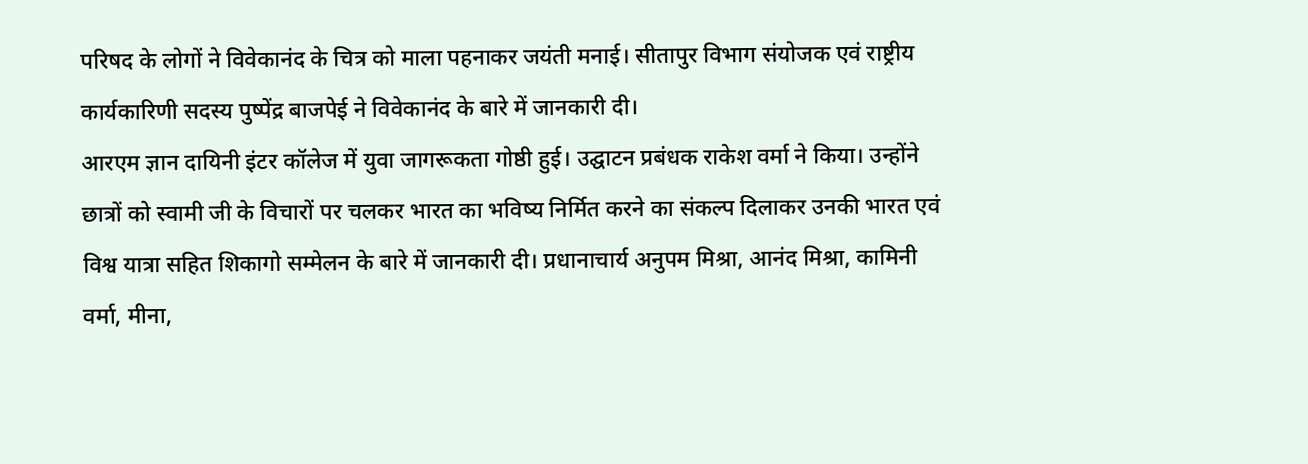परिषद के लोगों ने विवेकानंद के चित्र को माला पहनाकर जयंती मनाई। सीतापुर विभाग संयोजक एवं राष्ट्रीय कार्यकारिणी सदस्य पुष्पेंद्र बाजपेई ने विवेकानंद के बारे में जानकारी दी।
आरएम ज्ञान दायिनी इंटर कॉलेज में युवा जागरूकता गोष्ठी हुई। उद्घाटन प्रबंधक राकेश वर्मा ने किया। उन्होंने छात्रों को स्वामी जी के विचारों पर चलकर भारत का भविष्य निर्मित करने का संकल्प दिलाकर उनकी भारत एवं विश्व यात्रा सहित शिकागो सम्मेलन के बारे में जानकारी दी। प्रधानाचार्य अनुपम मिश्रा, आनंद मिश्रा, कामिनी वर्मा, मीना,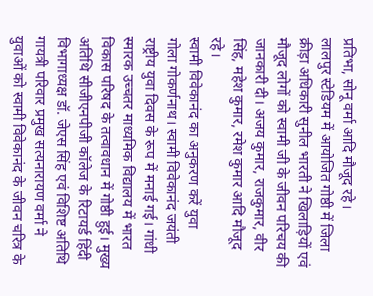प्रतिभा, सोनू वर्मा आदि मौजूद रहे।
लालपुर स्टेडियम में आयोजित गोष्ठी में जिला क्रीड़ा अधिकारी सुनील भारती ने खिलाड़ियों एवं मौजूद लोगों को स्वामी जी के जीवन परिचय की जानकारी दी। अजय कुमार, राजकुमार, वीर सिंह, महेश कुमार, रमेश कुमार आदि मौजूद रहे।
स्वामी विवेकानंद का अनुकरण करें युवा
गोला गोकर्णनाथ। स्वामी विवेकानंद जयंती राष्ट्रीय युवा दिवस के रूप में मनाई गई। गांधी स्मारक उच्चतर माध्यमिक विद्यालय में भारत विकास परिषद के तत्वावधान में गोष्ठी हुई। मुख्य अतिथि सीजीएनपीजी कॉलेज के रिटायर्ड हिंदी विभागाध्यक्ष डॉ. जेएस सिंह एवं विशिष्ट अतिथि गायत्री परिवार प्रमुख सत्यनारायण वर्मा ने युवाओं को स्वामी विवेकानंद के जीवन चरित्र के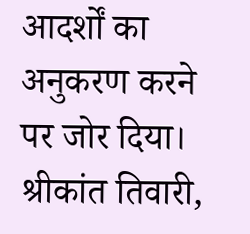आदर्शों का अनुकरण करने पर जोर दिया। श्रीकांत तिवारी,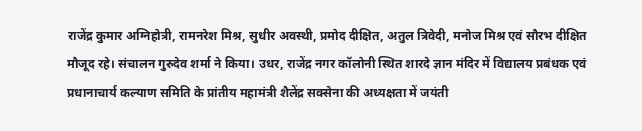राजेंद्र कुमार अग्निहोत्री, रामनरेश मिश्र, सुधीर अवस्थी, प्रमोद दीक्षित, अतुल त्रिवेदी, मनोज मिश्र एवं सौरभ दीक्षित मौजूद रहे। संचालन गुरुदेव शर्मा ने किया। उधर, राजेंद्र नगर कॉलोनी स्थित शारदे ज्ञान मंदिर में विद्यालय प्रबंधक एवं प्रधानाचार्य कल्याण समिति के प्रांतीय महामंत्री शैलेंद्र सक्सेना की अध्यक्षता में जयंती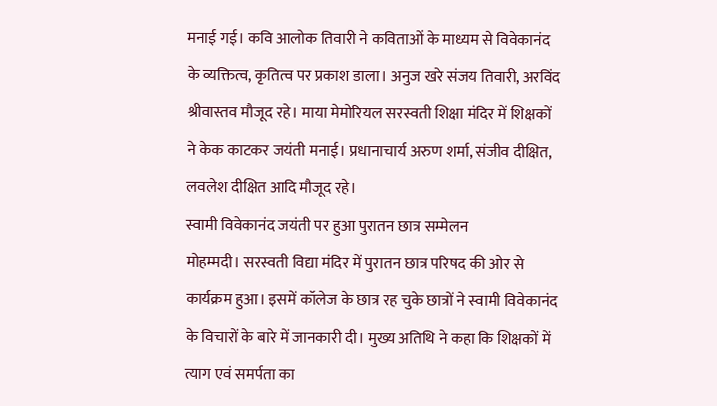मनाई गई। कवि आलोक तिवारी ने कविताओं के माध्यम से विवेकानंद के व्यक्तित्व, कृतित्व पर प्रकाश डाला। अनुज खरे संजय तिवारी, अरविंद श्रीवास्तव मौजूद रहे। माया मेमोरियल सरस्वती शिक्षा मंदिर में शिक्षकों ने केक काटकर जयंती मनाई। प्रधानाचार्य अरुण शर्मा, संजीव दीक्षित, लवलेश दीक्षित आदि मौजूद रहे।
स्वामी विवेकानंद जयंती पर हुआ पुरातन छात्र सम्मेलन
मोहम्मदी। सरस्वती विद्या मंदिर में पुरातन छात्र परिषद की ओर से कार्यक्रम हुआ। इसमें कॉलेज के छात्र रह चुके छात्रों ने स्वामी विवेकानंद के विचारों के बारे में जानकारी दी। मुख्य अतिथि ने कहा कि शिक्षकों में त्याग एवं समर्पता का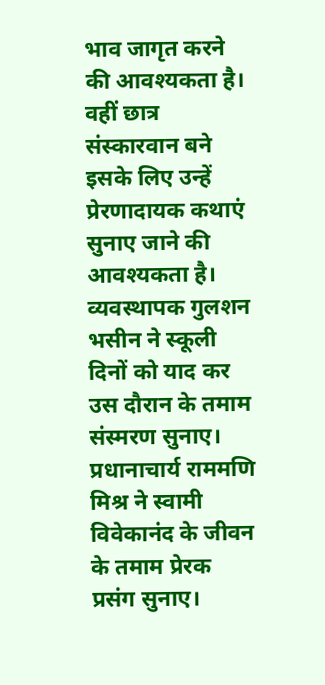भाव जागृत करने की आवश्यकता है। वहीं छात्र संस्कारवान बने इसके लिए उन्हें प्रेरणादायक कथाएं सुनाए जाने की आवश्यकता है। व्यवस्थापक गुलशन भसीन ने स्कूली दिनों को याद कर उस दौरान के तमाम संस्मरण सुनाए। प्रधानाचार्य राममणि मिश्र ने स्वामी विवेकानंद के जीवन के तमाम प्रेरक प्रसंग सुनाए।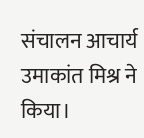संचालन आचार्य उमाकांत मिश्र ने किया।